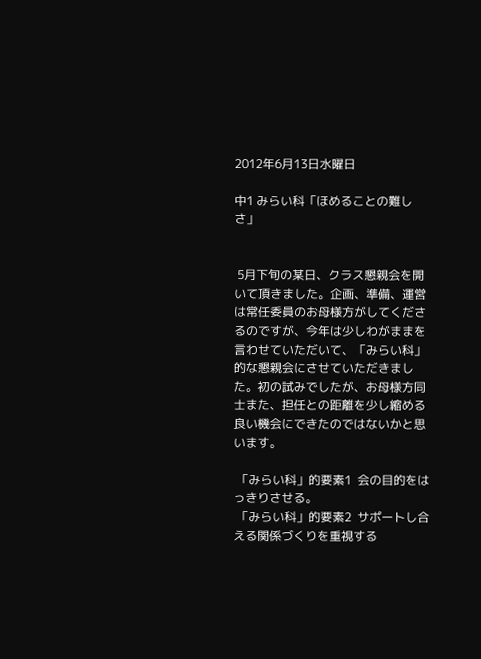2012年6月13日水曜日

中1 みらい科「ほめることの難しさ」


 5月下旬の某日、クラス懇親会を開いて頂きました。企画、準備、運営は常任委員のお母様方がしてくださるのですが、今年は少しわがままを言わせていただいて、「みらい科」的な懇親会にさせていただきました。初の試みでしたが、お母様方同士また、担任との距離を少し縮める良い機会にできたのではないかと思います。

 「みらい科」的要素1  会の目的をはっきりさせる。
 「みらい科」的要素2  サポートし合える関係づくりを重視する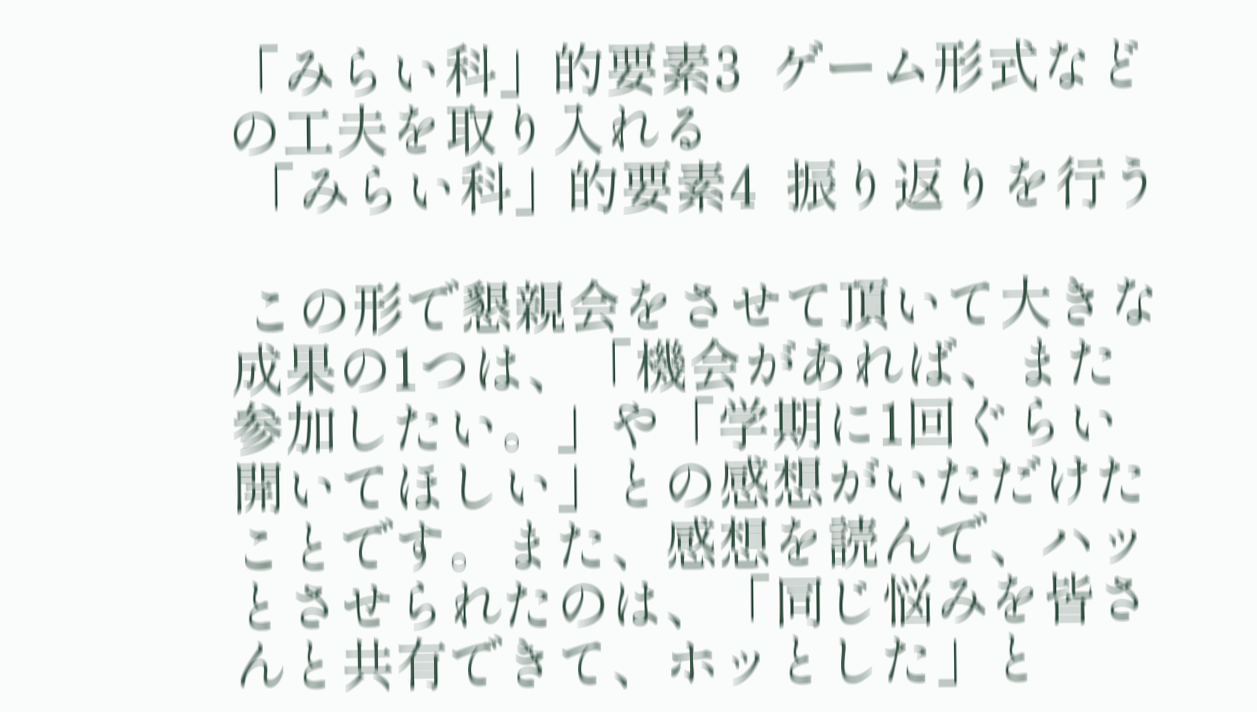「みらい科」的要素3  ゲーム形式などの工夫を取り入れる
 「みらい科」的要素4  振り返りを行う

 この形で懇親会をさせて頂いて大きな成果の1つは、「機会があれば、また参加したい。」や「学期に1回ぐらい開いてほしい」との感想がいただけたことです。また、感想を読んで、ハッとさせられたのは、「同じ悩みを皆さんと共有できて、ホッとした」と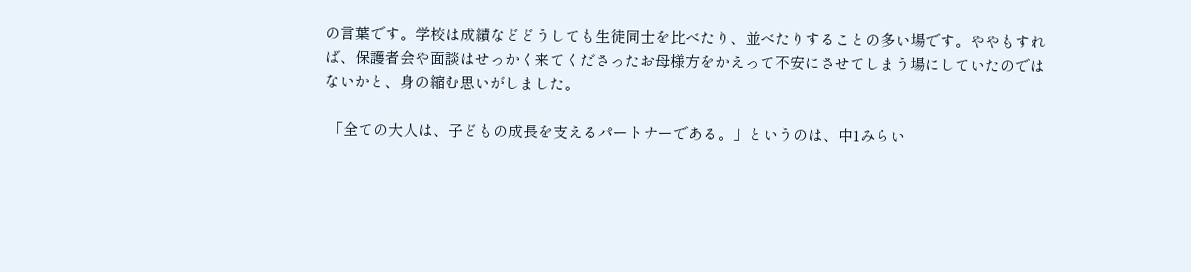の言葉です。学校は成績などどうしても生徒同士を比べたり、並べたりすることの多い場です。ややもすれば、保護者会や面談はせっかく来てくださったお母様方をかえって不安にさせてしまう場にしていたのではないかと、身の縮む思いがしました。

 「全ての大人は、子どもの成長を支えるパートナーである。」というのは、中1みらい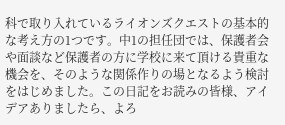科で取り入れているライオンズクエストの基本的な考え方の1つです。中1の担任団では、保護者会や面談など保護者の方に学校に来て頂ける貴重な機会を、そのような関係作りの場となるよう検討をはじめました。この日記をお読みの皆様、アイデアありましたら、よろ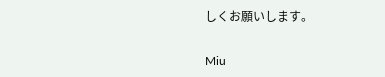しくお願いします。

Miu